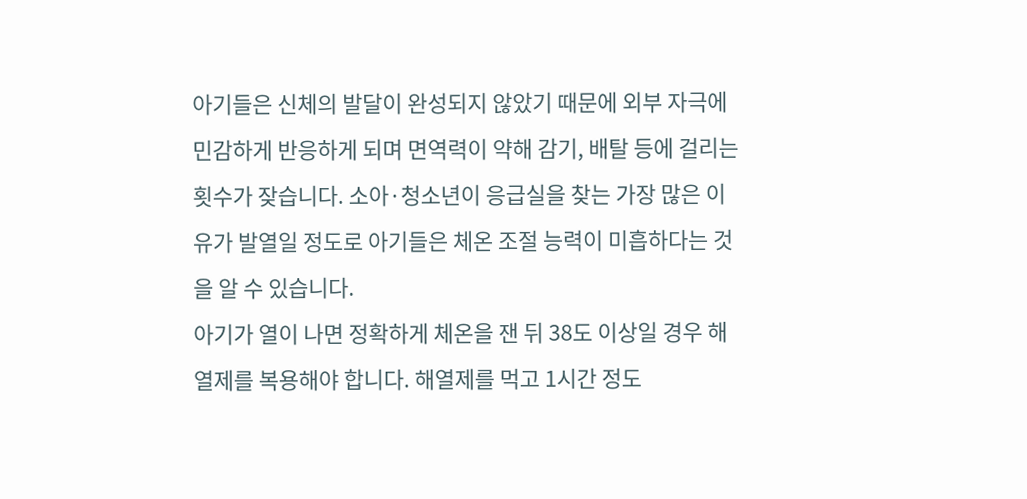아기들은 신체의 발달이 완성되지 않았기 때문에 외부 자극에 민감하게 반응하게 되며 면역력이 약해 감기, 배탈 등에 걸리는 횟수가 잦습니다. 소아·청소년이 응급실을 찾는 가장 많은 이유가 발열일 정도로 아기들은 체온 조절 능력이 미흡하다는 것을 알 수 있습니다.
아기가 열이 나면 정확하게 체온을 잰 뒤 38도 이상일 경우 해열제를 복용해야 합니다. 해열제를 먹고 1시간 정도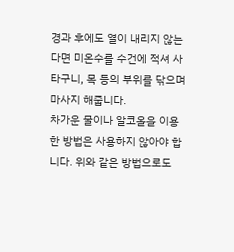경과 후에도 열이 내리지 않는다면 미온수를 수건에 적셔 사타구니, 목 등의 부위를 닦으며 마사지 해줍니다.
차가운 물이나 알코올을 이용한 방법은 사용하지 않아야 합니다. 위와 같은 방법으로도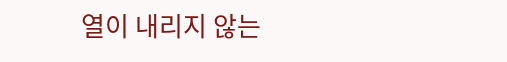열이 내리지 않는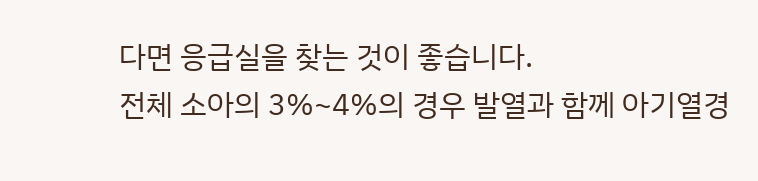다면 응급실을 찾는 것이 좋습니다.
전체 소아의 3%~4%의 경우 발열과 함께 아기열경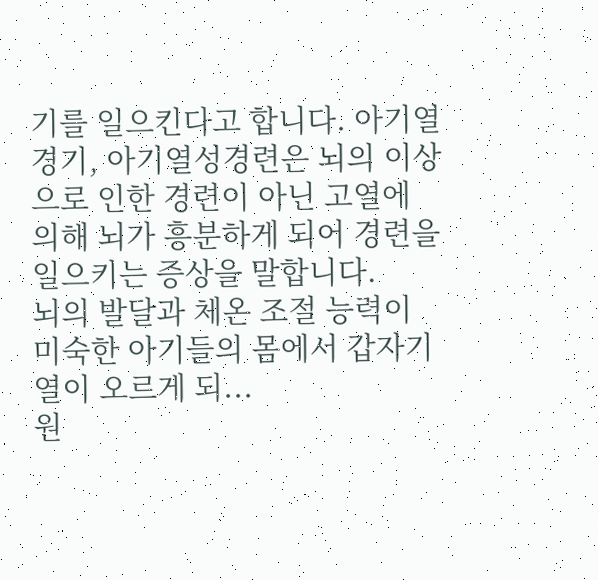기를 일으킨다고 합니다. 아기열경기, 아기열성경련은 뇌의 이상으로 인한 경련이 아닌 고열에 의해 뇌가 흥분하게 되어 경련을 일으키는 증상을 말합니다.
뇌의 발달과 체온 조절 능력이 미숙한 아기들의 몸에서 갑자기 열이 오르게 되...
원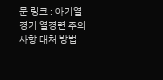문 링크 : 아기열경기 열경련 주의 사항 대처 방법